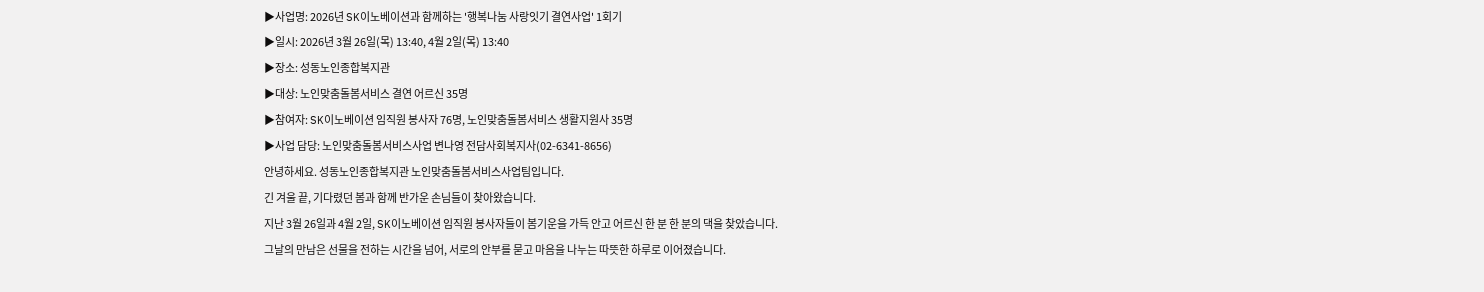▶사업명: 2026년 SK이노베이션과 함께하는 '행복나눔 사랑잇기 결연사업' 1회기
▶일시: 2026년 3월 26일(목) 13:40, 4월 2일(목) 13:40
▶장소: 성동노인종합복지관
▶대상: 노인맞춤돌봄서비스 결연 어르신 35명
▶참여자: SK이노베이션 임직원 봉사자 76명, 노인맞춤돌봄서비스 생활지원사 35명
▶사업 담당: 노인맞춤돌봄서비스사업 변나영 전담사회복지사(02-6341-8656)
안녕하세요. 성동노인종합복지관 노인맞춤돌봄서비스사업팀입니다.
긴 겨울 끝, 기다렸던 봄과 함께 반가운 손님들이 찾아왔습니다.
지난 3월 26일과 4월 2일, SK이노베이션 임직원 봉사자들이 봄기운을 가득 안고 어르신 한 분 한 분의 댁을 찾았습니다.
그날의 만남은 선물을 전하는 시간을 넘어, 서로의 안부를 묻고 마음을 나누는 따뜻한 하루로 이어졌습니다.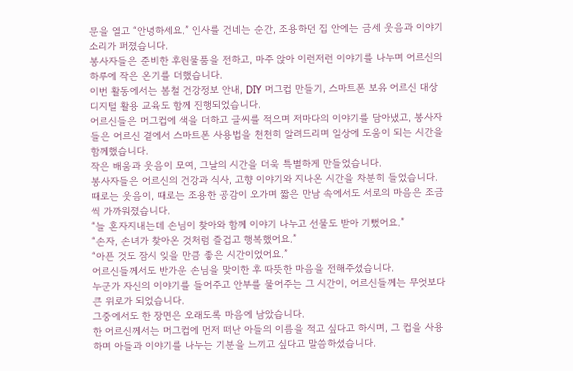문을 열고 “안녕하세요.” 인사를 건네는 순간, 조용하던 집 안에는 금세 웃음과 이야기 소리가 퍼졌습니다.
봉사자들은 준비한 후원물품을 전하고, 마주 앉아 이런저런 이야기를 나누며 어르신의 하루에 작은 온기를 더했습니다.
이번 활동에서는 봄철 건강정보 안내, DIY 머그컵 만들기, 스마트폰 보유 어르신 대상 디지털 활용 교육도 함께 진행되었습니다.
어르신들은 머그컵에 색을 더하고 글씨를 적으며 저마다의 이야기를 담아냈고, 봉사자들은 어르신 곁에서 스마트폰 사용법을 천천히 알려드리며 일상에 도움이 되는 시간을 함께했습니다.
작은 배움과 웃음이 모여, 그날의 시간을 더욱 특별하게 만들었습니다.
봉사자들은 어르신의 건강과 식사, 고향 이야기와 지나온 시간을 차분히 들었습니다.
때로는 웃음이, 때로는 조용한 공감이 오가며 짧은 만남 속에서도 서로의 마음은 조금씩 가까워졌습니다.
“늘 혼자지내는데 손님이 찾아와 함께 이야기 나누고 선물도 받아 기뻤어요.”
“손자, 손녀가 찾아온 것처럼 즐겁고 행복했어요.”
“아픈 것도 잠시 잊을 만큼 좋은 시간이었어요.”
어르신들께서도 반가운 손님을 맞이한 후 따뜻한 마음을 전해주셨습니다.
누군가 자신의 이야기를 들어주고 안부를 물어주는 그 시간이, 어르신들께는 무엇보다 큰 위로가 되었습니다.
그중에서도 한 장면은 오래도록 마음에 남았습니다.
한 어르신께서는 머그컵에 먼저 떠난 아들의 이름을 적고 싶다고 하시며, 그 컵을 사용하며 아들과 이야기를 나누는 기분을 느끼고 싶다고 말씀하셨습니다.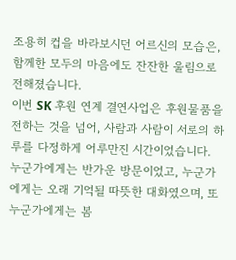조용히 컵을 바라보시던 어르신의 모습은, 함께한 모두의 마음에도 잔잔한 울림으로 전해졌습니다.
이번 SK 후원 연계 결연사업은 후원물품을 전하는 것을 넘어, 사람과 사람이 서로의 하루를 다정하게 어루만진 시간이었습니다.
누군가에게는 반가운 방문이었고, 누군가에게는 오래 기억될 따뜻한 대화였으며, 또 누군가에게는 봄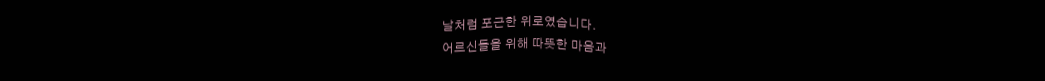날처럼 포근한 위로였습니다.
어르신들을 위해 따뜻한 마음과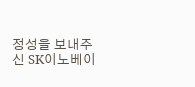정성을 보내주신 SK이노베이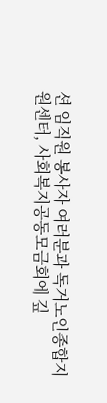션 임직원 봉사자 여러분과 독거노인종합지원센터, 사회복지공동모금회에 깊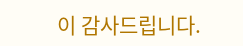이 감사드립니다.